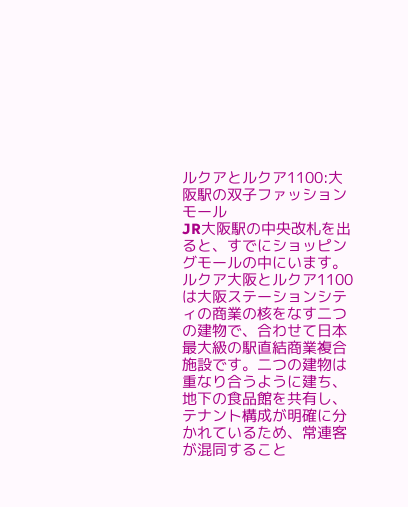ルクアとルクア1100:大阪駅の双子ファッションモール
JR大阪駅の中央改札を出ると、すでにショッピングモールの中にいます。ルクア大阪とルクア1100は大阪ステーションシティの商業の核をなす二つの建物で、合わせて日本最大級の駅直結商業複合施設です。二つの建物は重なり合うように建ち、地下の食品館を共有し、テナント構成が明確に分かれているため、常連客が混同すること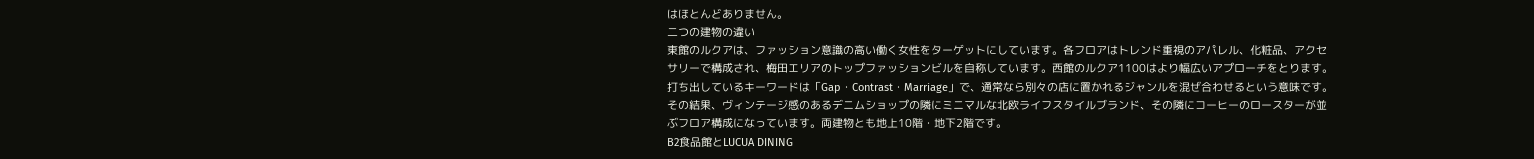はほとんどありません。
二つの建物の違い
東館のルクアは、ファッション意識の高い働く女性をターゲットにしています。各フロアはトレンド重視のアパレル、化粧品、アクセサリーで構成され、梅田エリアのトップファッションビルを自称しています。西館のルクア1100はより幅広いアプローチをとります。打ち出しているキーワードは「Gap・Contrast・Marriage」で、通常なら別々の店に置かれるジャンルを混ぜ合わせるという意味です。その結果、ヴィンテージ感のあるデニムショップの隣にミニマルな北欧ライフスタイルブランド、その隣にコーヒーのロースターが並ぶフロア構成になっています。両建物とも地上10階・地下2階です。
B2食品館とLUCUA DINING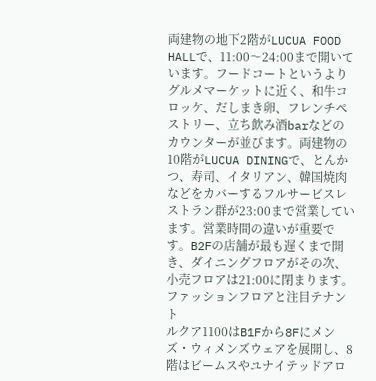両建物の地下2階がLUCUA FOOD HALLで、11:00〜24:00まで開いています。フードコートというよりグルメマーケットに近く、和牛コロッケ、だしまき卵、フレンチペストリー、立ち飲み酒barなどのカウンターが並びます。両建物の10階がLUCUA DININGで、とんかつ、寿司、イタリアン、韓国焼肉などをカバーするフルサービスレストラン群が23:00まで営業しています。営業時間の違いが重要です。B2Fの店舗が最も遅くまで開き、ダイニングフロアがその次、小売フロアは21:00に閉まります。
ファッションフロアと注目テナント
ルクア1100はB1Fから8Fにメンズ・ウィメンズウェアを展開し、8階はビームスやユナイテッドアロ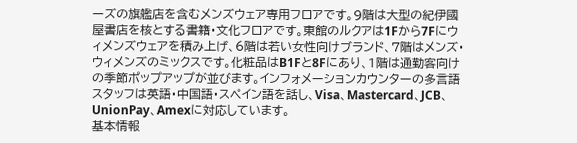ーズの旗艦店を含むメンズウェア専用フロアです。9階は大型の紀伊國屋書店を核とする書籍・文化フロアです。東館のルクアは1Fから7Fにウィメンズウェアを積み上げ、6階は若い女性向けブランド、7階はメンズ・ウィメンズのミックスです。化粧品はB1Fと8Fにあり、1階は通勤客向けの季節ポップアップが並びます。インフォメーションカウンターの多言語スタッフは英語・中国語・スペイン語を話し、Visa、Mastercard、JCB、UnionPay、Amexに対応しています。
基本情報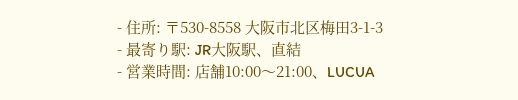- 住所: 〒530-8558 大阪市北区梅田3-1-3
- 最寄り駅: JR大阪駅、直結
- 営業時間: 店舗10:00〜21:00、LUCUA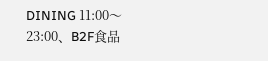DINING 11:00〜23:00、B2F食品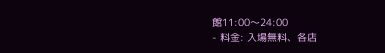館11:00〜24:00
- 料金: 入場無料、各店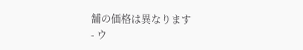舗の価格は異なります
- ウ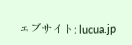ェブサイト: lucua.jp